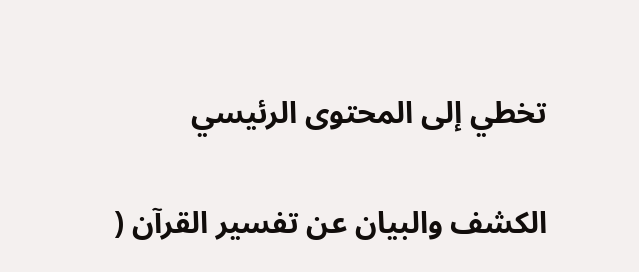تخطي إلى المحتوى الرئيسي

الكشف والبيان عن تفسير القرآن (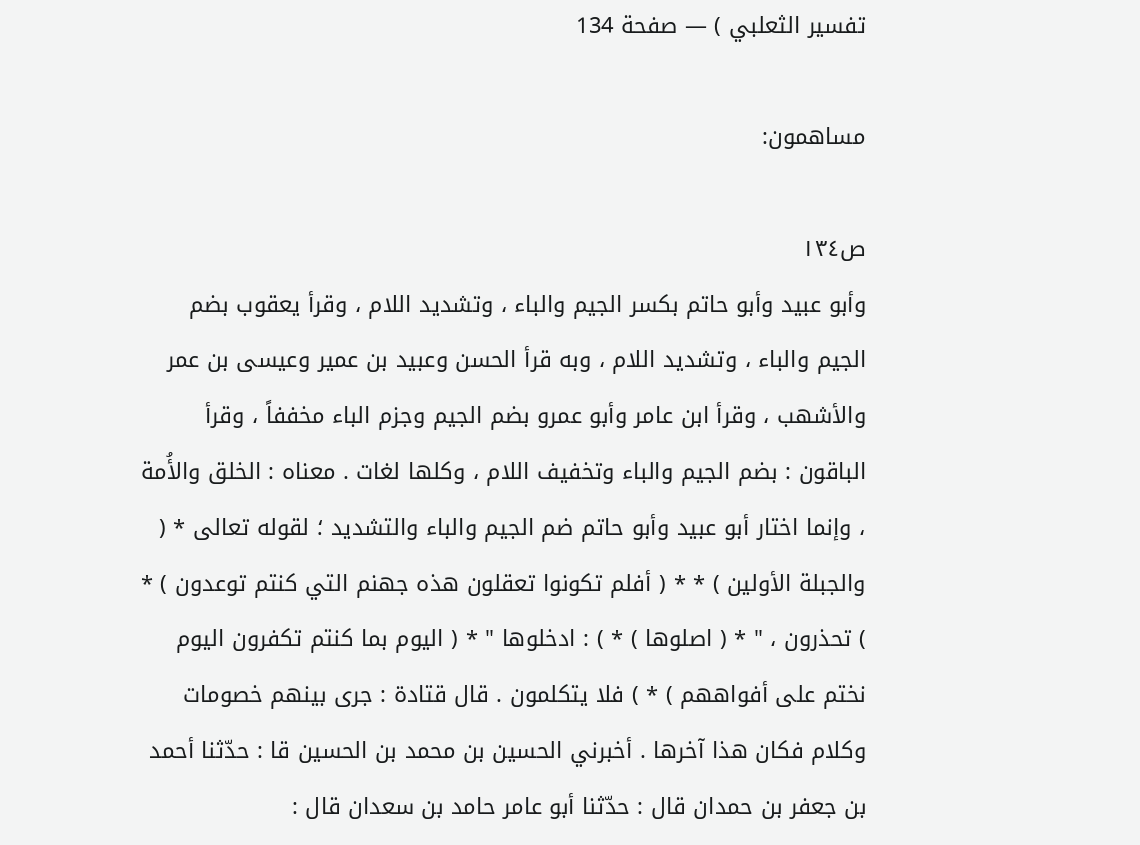تفسير الثعلبي ) — صفحة 134

مساهمون:

ص١٣٤
وأبو عبيد وأبو حاتم بكسر الجيم والباء ، وتشديد اللام ، وقرأ يعقوب بضم الجيم والباء ، وتشديد اللام ، وبه قرأ الحسن وعبيد بن عمير وعيسى بن عمر والأشهب ، وقرأ ابن عامر وأبو عمرو بضم الجيم وجزم الباء مخففاً ، وقرأ الباقون : بضم الجيم والباء وتخفيف اللام ، وكلها لغات . معناه : الخلق والأُمة ، وإنما اختار أبو عبيد وأبو حاتم ضم الجيم والباء والتشديد ؛ لقوله تعالى * ( والجبلة الأولين ) * * ( أفلم تكونوا تعقلون هذه جهنم التي كنتم توعدون ) * ) تحذرون ، " * ( اصلوها ) * ) : ادخلوها " * ( اليوم بما كنتم تكفرون اليوم نختم على أفواههم ) * ) فلا يتكلمون . قال قتادة : جرى بينهم خصومات وكلام فكان هذا آخرها . أخبرني الحسين بن محمد بن الحسين قا : حدّثنا أحمد بن جعفر بن حمدان قال : حدّثنا أبو عامر حامد بن سعدان قال :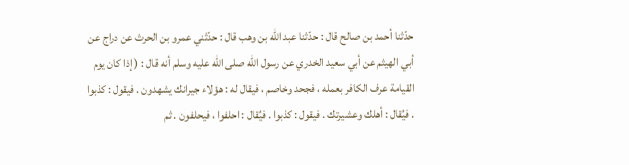حدّثنا أحمد بن صالح قال : حدّثنا عبد الله بن وهب قال : حدّثني عمرو بن الحرث عن دراج عن أبي الهيثم عن أبي سعيد الخدري عن رسول الله صلى الله عليه وسلم أنه قال : ( إذا كان يوم القيامة عرف الكافر بعمله ، فجحد وخاصم ، فيقال له : هؤلاء جيرانك يشهدون . فيقول : كذبوا . فيُقال : أهلك وعشيرتك . فيقول : كذبوا . فيُقال : احلفوا ، فيحلفون . ثم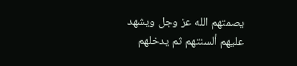يصمتهم الله عز وجل ويشهد عليهم ألسنتهم ثم يدخلهم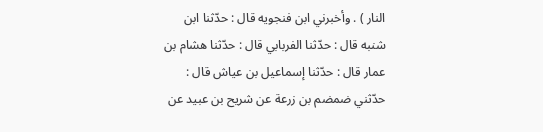النار ) . وأخبرني ابن فنجويه قال : حدّثنا ابن شنبه قال : حدّثنا الفربابي قال : حدّثنا هشام بن عمار قال : حدّثنا إسماعيل بن عياش قال : حدّثني ضمضم بن زرعة عن شريح بن عبيد عن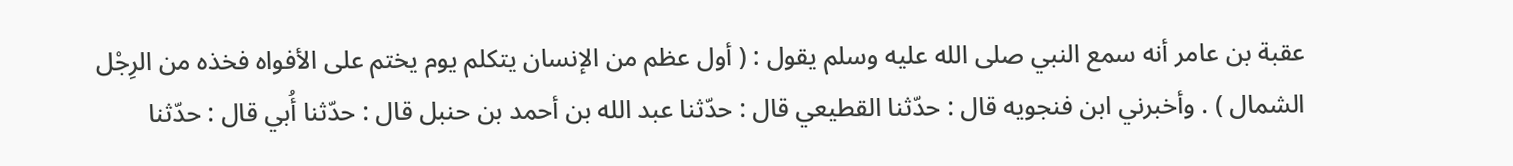عقبة بن عامر أنه سمع النبي صلى الله عليه وسلم يقول : ( أول عظم من الإنسان يتكلم يوم يختم على الأفواه فخذه من الرِجْل الشمال ) . وأخبرني ابن فنجويه قال : حدّثنا القطيعي قال : حدّثنا عبد الله بن أحمد بن حنبل قال : حدّثنا أُبي قال : حدّثنا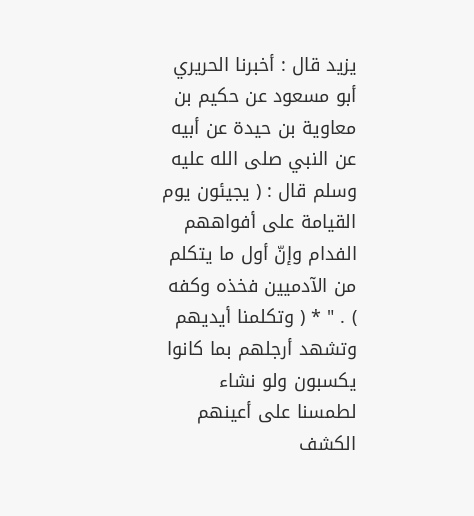يزيد قال : أخبرنا الحريري أبو مسعود عن حكيم بن معاوية بن حيدة عن أبيه عن النبي صلى الله عليه وسلم قال : ( يجيئون يوم القيامة على أفواههم الفدام وإنّ أول ما يتكلم من الآدميين فخذه وكفه ) . " * ( وتكلمنا أيديهم وتشهد أرجلهم بما كانوا يكسبون ولو نشاء لطمسنا على أعينهم
الكشف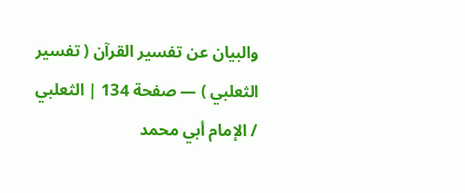والبيان عن تفسير القرآن ( تفسير الثعلبي ) — صفحة 134 | الثعلبي / الإمام أبي محمد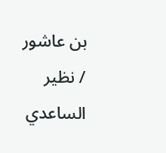بن عاشور / نظير الساعدي